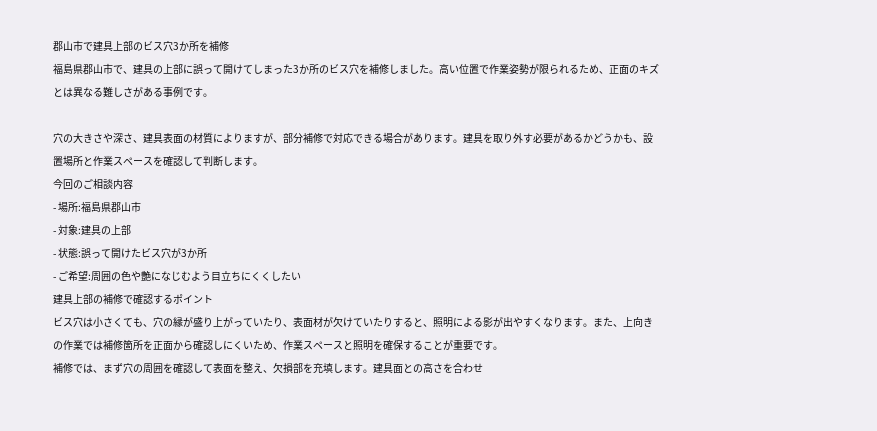郡山市で建具上部のビス穴3か所を補修
福島県郡山市で、建具の上部に誤って開けてしまった3か所のビス穴を補修しました。高い位置で作業姿勢が限られるため、正面のキズとは異なる難しさがある事例です。

穴の大きさや深さ、建具表面の材質によりますが、部分補修で対応できる場合があります。建具を取り外す必要があるかどうかも、設置場所と作業スペースを確認して判断します。
今回のご相談内容
- 場所:福島県郡山市
- 対象:建具の上部
- 状態:誤って開けたビス穴が3か所
- ご希望:周囲の色や艶になじむよう目立ちにくくしたい
建具上部の補修で確認するポイント
ビス穴は小さくても、穴の縁が盛り上がっていたり、表面材が欠けていたりすると、照明による影が出やすくなります。また、上向きの作業では補修箇所を正面から確認しにくいため、作業スペースと照明を確保することが重要です。
補修では、まず穴の周囲を確認して表面を整え、欠損部を充填します。建具面との高さを合わせ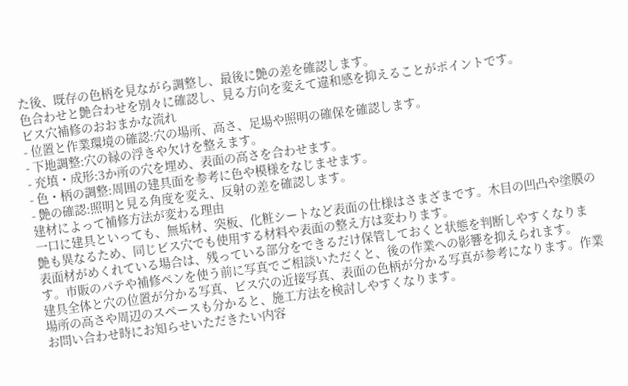た後、既存の色柄を見ながら調整し、最後に艶の差を確認します。
色合わせと艶合わせを別々に確認し、見る方向を変えて違和感を抑えることがポイントです。
ビス穴補修のおおまかな流れ
- 位置と作業環境の確認:穴の場所、高さ、足場や照明の確保を確認します。
- 下地調整:穴の縁の浮きや欠けを整えます。
- 充填・成形:3か所の穴を埋め、表面の高さを合わせます。
- 色・柄の調整:周囲の建具面を参考に色や模様をなじませます。
- 艶の確認:照明と見る角度を変え、反射の差を確認します。
建材によって補修方法が変わる理由
一口に建具といっても、無垢材、突板、化粧シートなど表面の仕様はさまざまです。木目の凹凸や塗膜の艶も異なるため、同じビス穴でも使用する材料や表面の整え方は変わります。
表面材がめくれている場合は、残っている部分をできるだけ保管しておくと状態を判断しやすくなります。市販のパテや補修ペンを使う前に写真でご相談いただくと、後の作業への影響を抑えられます。
建具全体と穴の位置が分かる写真、ビス穴の近接写真、表面の色柄が分かる写真が参考になります。作業場所の高さや周辺のスペースも分かると、施工方法を検討しやすくなります。
お問い合わせ時にお知らせいただきたい内容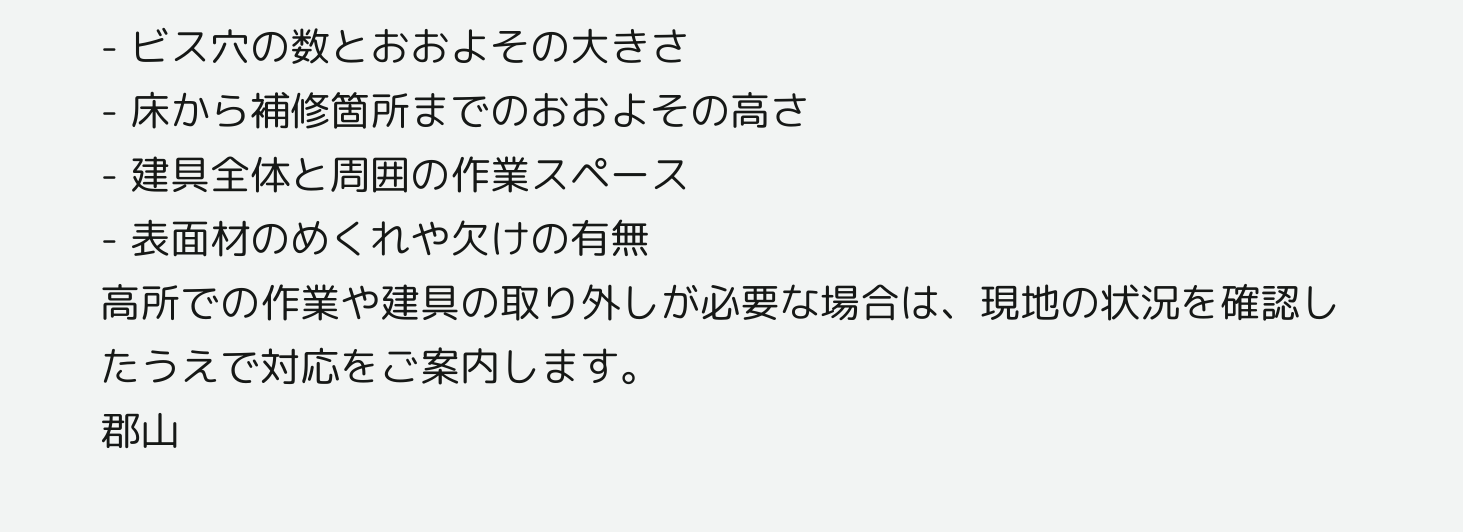- ビス穴の数とおおよその大きさ
- 床から補修箇所までのおおよその高さ
- 建具全体と周囲の作業スペース
- 表面材のめくれや欠けの有無
高所での作業や建具の取り外しが必要な場合は、現地の状況を確認したうえで対応をご案内します。
郡山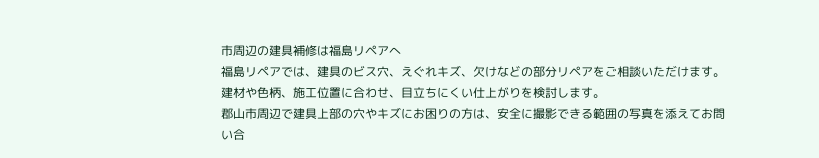市周辺の建具補修は福島リペアへ
福島リペアでは、建具のビス穴、えぐれキズ、欠けなどの部分リペアをご相談いただけます。建材や色柄、施工位置に合わせ、目立ちにくい仕上がりを検討します。
郡山市周辺で建具上部の穴やキズにお困りの方は、安全に撮影できる範囲の写真を添えてお問い合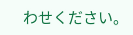わせください。